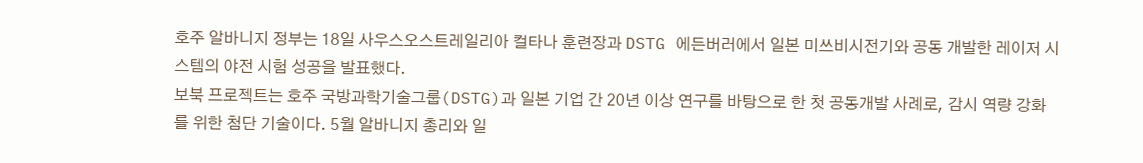호주 알바니지 정부는 18일 사우스오스트레일리아 컬타나 훈련장과 DSTG 에든버러에서 일본 미쓰비시전기와 공동 개발한 레이저 시스템의 야전 시험 성공을 발표했다.
보북 프로젝트는 호주 국방과학기술그룹(DSTG)과 일본 기업 간 20년 이상 연구를 바탕으로 한 첫 공동개발 사례로, 감시 역량 강화를 위한 첨단 기술이다. 5월 알바니지 총리와 일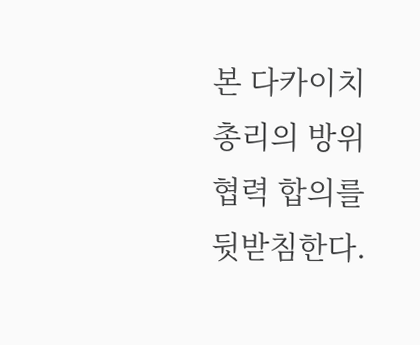본 다카이치 총리의 방위 협력 합의를 뒷받침한다.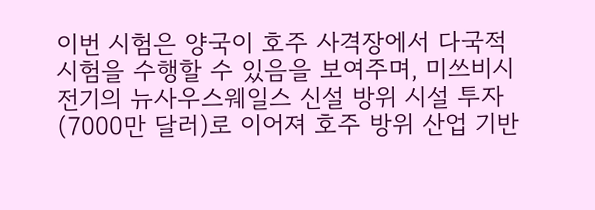이번 시험은 양국이 호주 사격장에서 다국적 시험을 수행할 수 있음을 보여주며, 미쓰비시전기의 뉴사우스웨일스 신설 방위 시설 투자(7000만 달러)로 이어져 호주 방위 산업 기반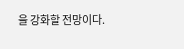을 강화할 전망이다.